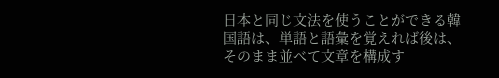日本と同じ文法を使うことができる韓国語は、単語と語彙を覚えれば後は、そのまま並べて文章を構成す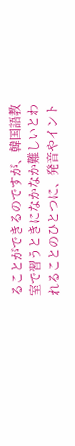ることができるのですが、韓国語教室で習うときになかなか難しいとわれることのひとつに、発音やイント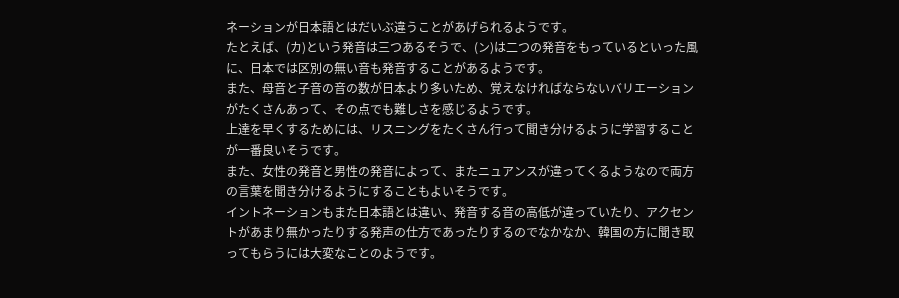ネーションが日本語とはだいぶ違うことがあげられるようです。
たとえば、(カ)という発音は三つあるそうで、(ン)は二つの発音をもっているといった風に、日本では区別の無い音も発音することがあるようです。
また、母音と子音の音の数が日本より多いため、覚えなければならないバリエーションがたくさんあって、その点でも難しさを感じるようです。
上達を早くするためには、リスニングをたくさん行って聞き分けるように学習することが一番良いそうです。
また、女性の発音と男性の発音によって、またニュアンスが違ってくるようなので両方の言葉を聞き分けるようにすることもよいそうです。
イントネーションもまた日本語とは違い、発音する音の高低が違っていたり、アクセントがあまり無かったりする発声の仕方であったりするのでなかなか、韓国の方に聞き取ってもらうには大変なことのようです。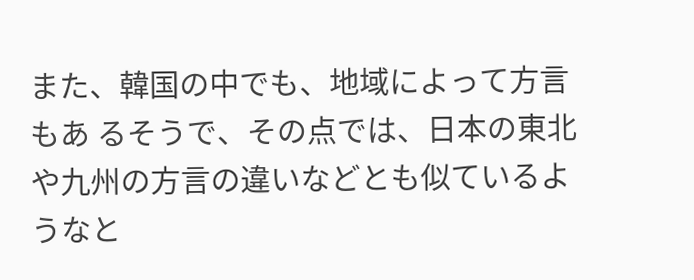また、韓国の中でも、地域によって方言もあ るそうで、その点では、日本の東北や九州の方言の違いなどとも似ているようなと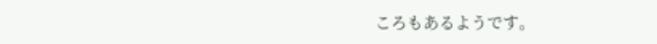ころもあるようです。